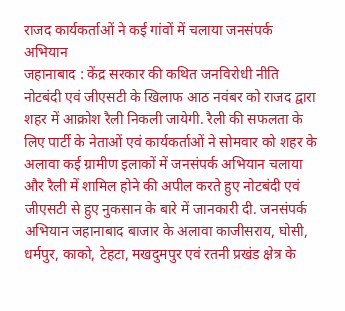राजद कार्यकर्ताओं ने कई गांवों में चलाया जनसंपर्क अभियान
जहानाबाद : केंद्र सरकार की कथित जनविरोधी नीति नोटबंदी एवं जीएसटी के खिलाफ आठ नवंबर को राजद द्वारा शहर में आक्रोश रैली निकली जायेगी. रैली की सफलता के लिए पार्टी के नेताओं एवं कार्यकर्ताओं ने सोमवार को शहर के अलावा कई ग्रामीण इलाकों में जनसंपर्क अभियान चलाया और रैली में शामिल होने की अपील करते हुए नोटबंदी एवं जीएसटी से हुए नुकसान के बारे में जानकारी दी. जनसंपर्क अभियान जहानाबाद बाजार के अलावा काजीसराय, घोसी, धर्मपुर, काको, टेहटा, मखदुमपुर एवं रतनी प्रखंड क्षेत्र के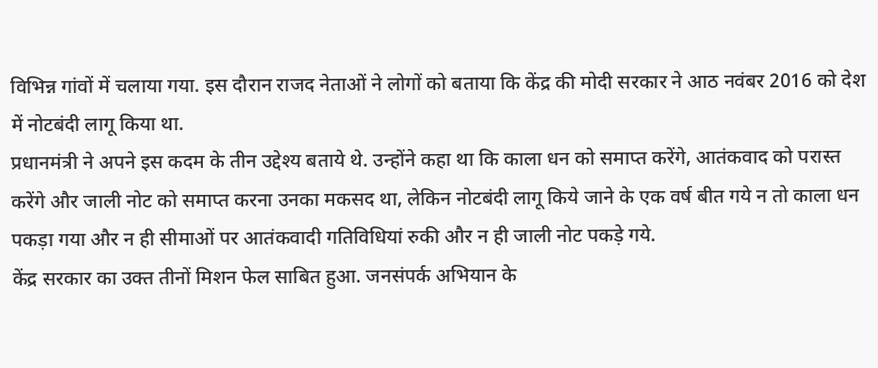विभिन्न गांवों में चलाया गया. इस दौरान राजद नेताओं ने लोगों को बताया कि केंद्र की मोदी सरकार ने आठ नवंबर 2016 को देश में नोटबंदी लागू किया था.
प्रधानमंत्री ने अपने इस कदम के तीन उद्देश्य बताये थे. उन्होंने कहा था कि काला धन को समाप्त करेंगे, आतंकवाद को परास्त करेंगे और जाली नोट को समाप्त करना उनका मकसद था, लेकिन नोटबंदी लागू किये जाने के एक वर्ष बीत गये न तो काला धन पकड़ा गया और न ही सीमाओं पर आतंकवादी गतिविधियां रुकी और न ही जाली नोट पकड़े गये.
केंद्र सरकार का उक्त तीनों मिशन फेल साबित हुआ. जनसंपर्क अभियान के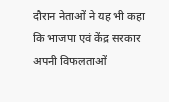दौरान नेताओं ने यह भी कहा कि भाजपा एवं केंद्र सरकार अपनी विफलताओं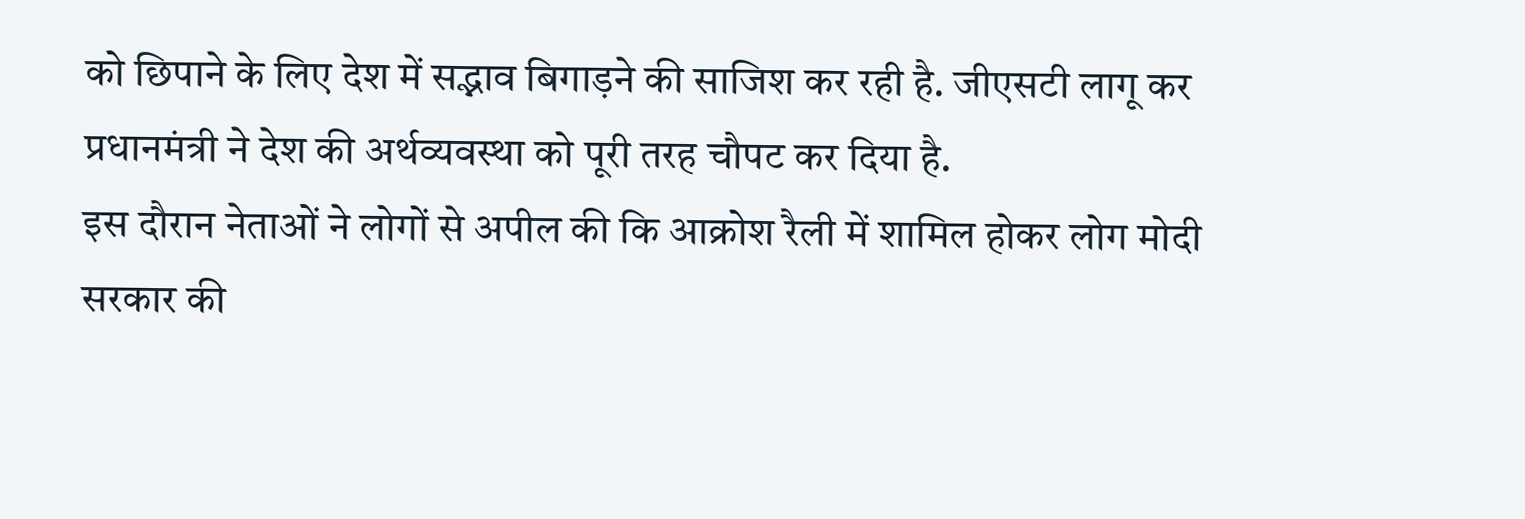को छिपाने के लिए देश में सद्भाव बिगाड़ने की साजिश कर रही है. जीएसटी लागू कर प्रधानमंत्री ने देश की अर्थव्यवस्था को पूरी तरह चौपट कर दिया है.
इस दौरान नेताओं ने लोगों से अपील की कि आक्रोश रैली में शामिल होकर लोग मोदी सरकार की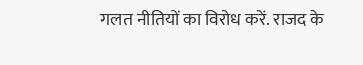गलत नीतियों का विरोध करें. राजद के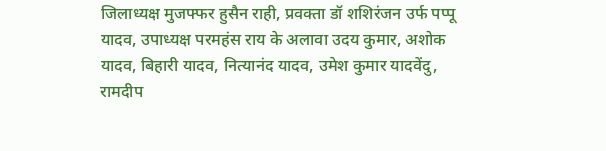जिलाध्यक्ष मुजफ्फर हुसैन राही, प्रवक्ता डॉ शशिरंजन उर्फ पप्पू यादव, उपाध्यक्ष परमहंस राय के अलावा उदय कुमार, अशोक यादव, बिहारी यादव, नित्यानंद यादव, उमेश कुमार यादवेंदु, रामदीप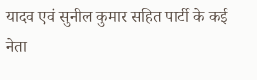यादव एवं सुनील कुमार सहित पार्टी के कई नेता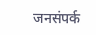जनसंपर्क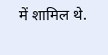में शामिल थे.